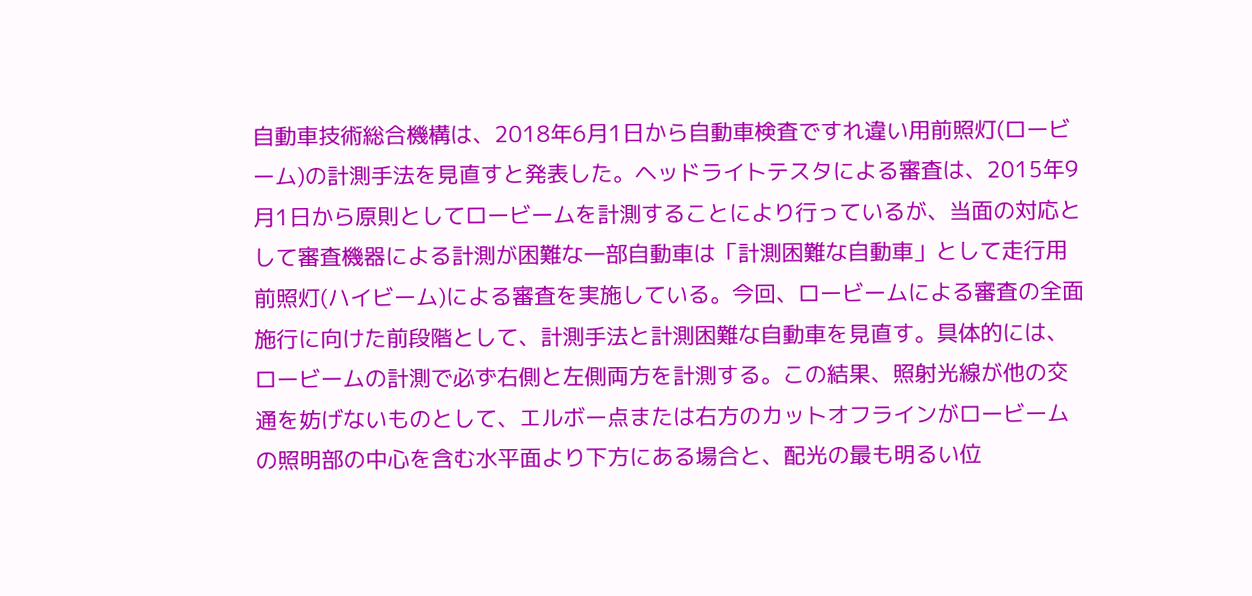自動車技術総合機構は、2018年6月1日から自動車検査ですれ違い用前照灯(ロービーム)の計測手法を見直すと発表した。ヘッドライトテスタによる審査は、2015年9月1日から原則としてロービームを計測することにより行っているが、当面の対応として審査機器による計測が困難な一部自動車は「計測困難な自動車」として走行用前照灯(ハイビーム)による審査を実施している。今回、ロービームによる審査の全面施行に向けた前段階として、計測手法と計測困難な自動車を見直す。具体的には、ロービームの計測で必ず右側と左側両方を計測する。この結果、照射光線が他の交通を妨げないものとして、エルボー点または右方のカットオフラインがロービームの照明部の中心を含む水平面より下方にある場合と、配光の最も明るい位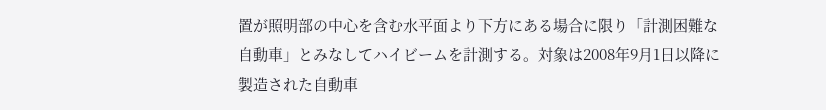置が照明部の中心を含む水平面より下方にある場合に限り「計測困難な自動車」とみなしてハイビームを計測する。対象は2008年9月1日以降に製造された自動車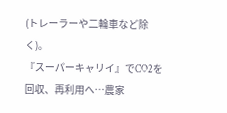(トレーラーや二輪車など除く)。
『スーパーキャリイ』でCO2を回収、再利用へ…農家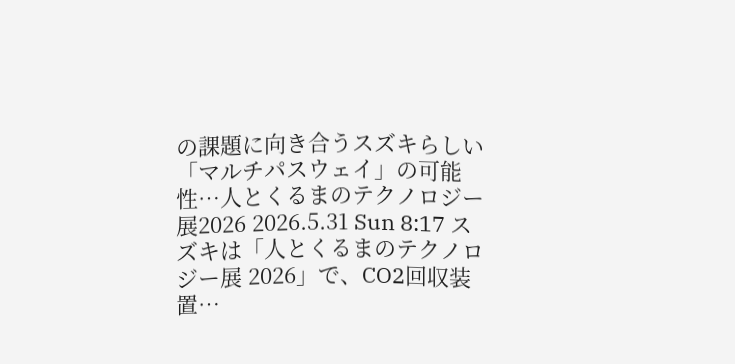の課題に向き合うスズキらしい「マルチパスウェイ」の可能性…人とくるまのテクノロジー展2026 2026.5.31 Sun 8:17 スズキは「人とくるまのテクノロジー展 2026」で、CO2回収装置…